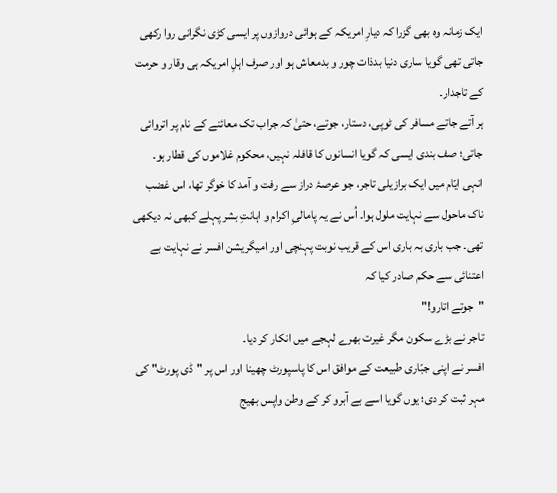ایک زمانہ وہ بھی گزرا کہ دیارِ امریکہ کے ہوائی دروازوں پر ایسی کڑی نگرانی روا رکھی جاتی تھی گویا ساری دنیا بدذات چور و بدمعاش ہو اور صرف اہلِ امریکہ ہی وقار و حرمت کے تاجدار۔
ہر آتے جاتے مسافر کی ٹوپی، دستار، جوتے، حتیٰ کہ جراب تک معائنے کے نام پر اتروائی جاتی؛ صف بندی ایسی کہ گویا انسانوں کا قافلہ نہیں، محکوم غلاموں کی قطار ہو۔
انہی ایّام میں ایک برازیلی تاجر، جو عرصۂ دراز سے رفت و آمد کا خوگر تھا، اس غضب ناک ماحول سے نہایت ملول ہوا۔ اُس نے یہ پامالیِ اکرام و اہانتِ بشر پہلے کبھی نہ دیکھی تھی۔ جب باری بہ باری اس کے قریب نوبت پہنچی اور امیگریشن افسر نے نہایت بے اعتنائی سے حکم صادر کیا کہ
"جوتے اتارو!"
تاجر نے بڑے سکون مگر غیرت بھرے لہجے میں انکار کر دیا۔
افسر نے اپنی جبّاری طبیعت کے موافق اس کا پاسپورٹ چھینا اور اس پر "ڈی پورٹ" کی مہر ثبت کر دی؛ یوں گویا اسے بے آبرو کر کے وطن واپس بھیج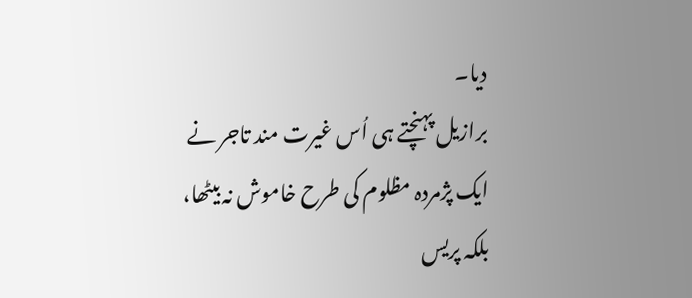دیا۔
برازیل پہنچتے ہی اُس غیرت مند تاجر نے ایک پژمردہ مظلوم کی طرح خاموش نہ بیٹھا، بلکہ پریس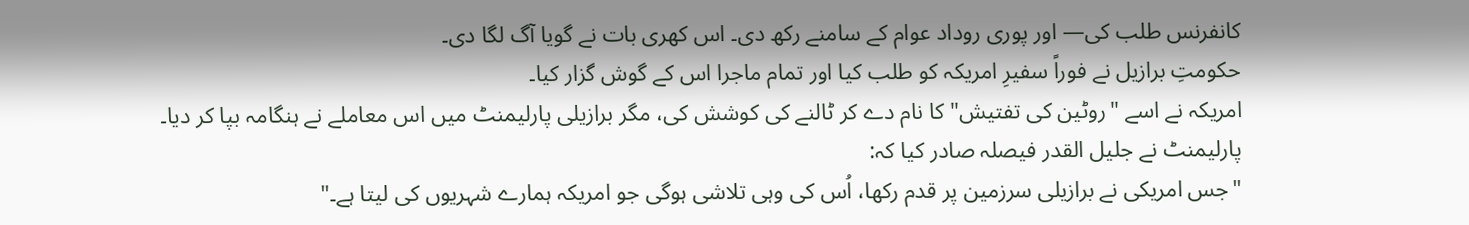کانفرنس طلب کی— اور پوری روداد عوام کے سامنے رکھ دی۔ اس کھری بات نے گویا آگ لگا دی۔
حکومتِ برازیل نے فوراً سفیرِ امریکہ کو طلب کیا اور تمام ماجرا اس کے گوش گزار کیا۔
امریکہ نے اسے "روٹین کی تفتیش" کا نام دے کر ٹالنے کی کوشش کی، مگر برازیلی پارلیمنٹ میں اس معاملے نے ہنگامہ بپا کر دیا۔
پارلیمنٹ نے جلیل القدر فیصلہ صادر کیا کہ:
"جس امریکی نے برازیلی سرزمین پر قدم رکھا، اُس کی وہی تلاشی ہوگی جو امریکہ ہمارے شہریوں کی لیتا ہے۔"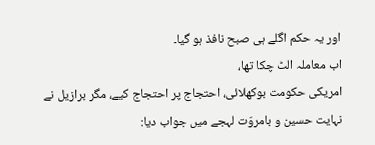اور یہ حکم اگلے ہی صبح نافذ ہو گیا۔
اب معاملہ الٹ چکا تھا،
امریکی حکومت بوکھلائی، احتجاج پر احتجاج کیے، مگر برازیل نے نہایت حسین و بامروّت لہجے میں جواب دیا: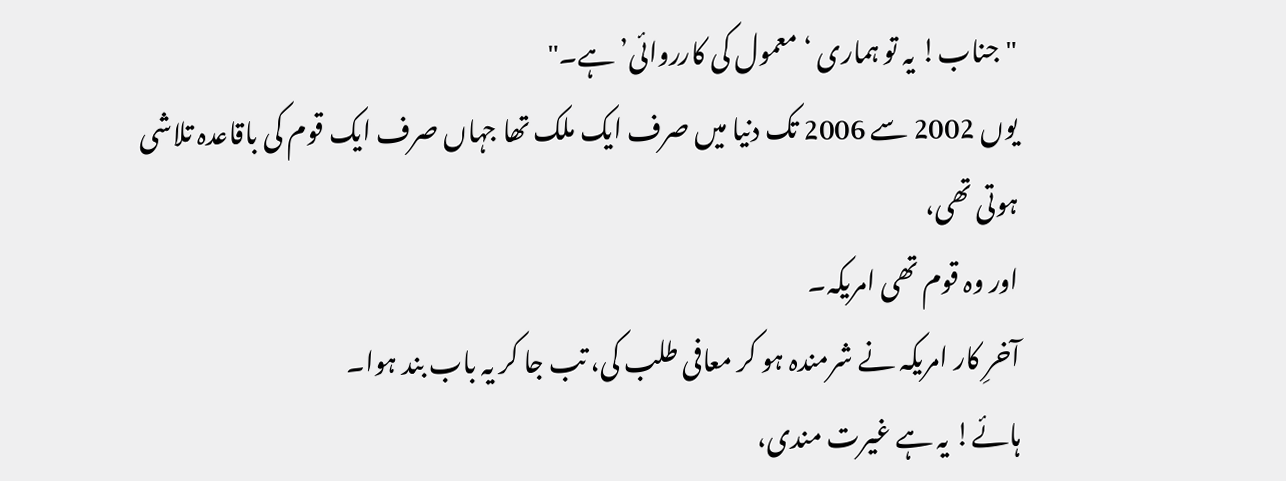"جناب! یہ تو ہماری ‘معمول کی کارروائی’ ہے۔"
یوں 2002 سے 2006 تک دنیا میں صرف ایک ملک تھا جہاں صرف ایک قوم کی باقاعدہ تلاشی ہوتی تھی،
اور وہ قوم تھی امریکہ۔
آخرِ کار امریکہ نے شرمندہ ہو کر معافی طلب کی، تب جا کر یہ باب بند ہوا۔
ہائے! یہ ہے غیرت مندی،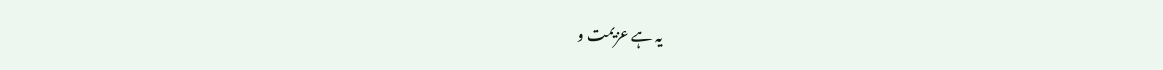یہ ہے عزیمت و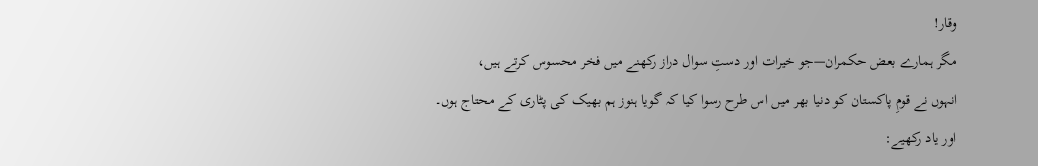وقار!
مگر ہمارے بعض حکمران—جو خیرات اور دستِ سوال دراز رکھنے میں فخر محسوس کرتے ہیں،
انہوں نے قومِ پاکستان کو دنیا بھر میں اس طرح رسوا کیا کہ گویا ہنوز ہم بھیک کی پٹاری کے محتاج ہوں۔
اور یاد رکھیے: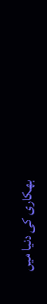بھکاری کی دنیا میں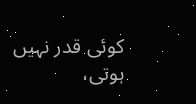کوئی قدر نہیں ہوتی،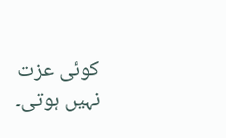کوئی عزت نہیں ہوتی۔